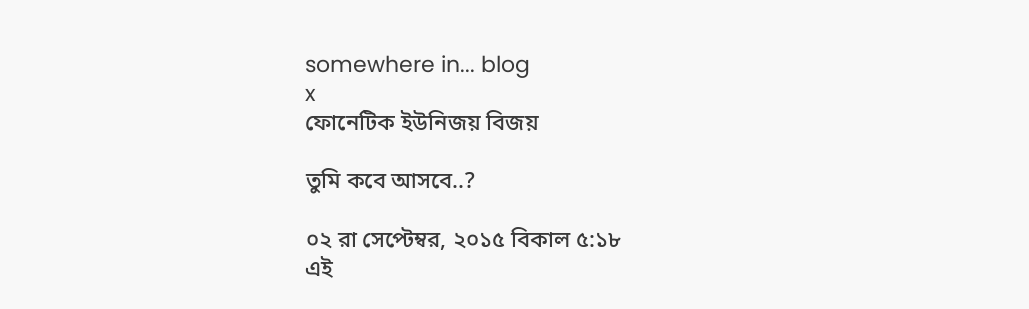somewhere in... blog
x
ফোনেটিক ইউনিজয় বিজয়

তুমি কবে আসবে..?

০২ রা সেপ্টেম্বর, ২০১৫ বিকাল ৫:১৮
এই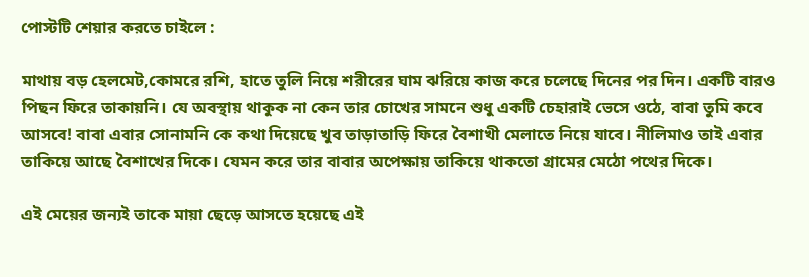পোস্টটি শেয়ার করতে চাইলে :

মাথায় বড় হেলমেট,কোমরে রশি, হাতে তুলি নিয়ে শরীরের ঘাম ঝরিয়ে কাজ করে চলেছে দিনের পর দিন। একটি বারও পিছন ফিরে তাকায়নি। যে অবস্থায় থাকুক না কেন তার চোখের সামনে শুধু একটি চেহারাই ভেসে ওঠে, বাবা তুমি কবে আসবে! বাবা এবার সোনামনি কে কথা দিয়েছে খুব তাড়াতাড়ি ফিরে বৈশাখী মেলাতে নিয়ে যাবে। নীলিমাও তাই এবার তাকিয়ে আছে বৈশাখের দিকে। যেমন করে তার বাবার অপেক্ষায় তাকিয়ে থাকতো গ্রামের মেঠো পথের দিকে।

এই মেয়ের জন্যই তাকে মায়া ছেড়ে আসতে হয়েছে এই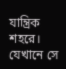যান্ত্রিক শহরে। যেখানে সে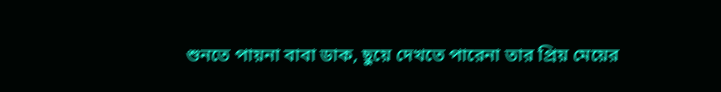শুনতে পায়না বাবা ডাক, ছুয়ে দেখতে পারেনা তার প্রিয় মেয়ের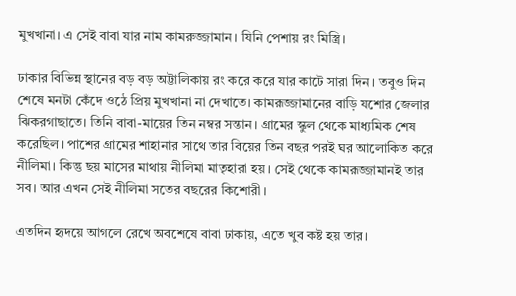মুখখানা। এ সেই বাবা যার নাম কামরুজ্জামান। যিনি পেশায় রং মিস্ত্রি।

ঢাকার বিভিন্ন স্থানের বড় বড় অট্টালিকায় রং করে করে যার কাটে সারা দিন। তবুও দিন শেষে মনটা কেঁদে ওঠে প্রিয় মুখখানা না দেখাতে। কামরূজ্জামানের বাড়ি যশোর জেলার ঝিকরগাছাতে। তিনি বাবা-মায়ের তিন নম্বর সন্তান। গ্রামের স্কুল থেকে মাধ্যমিক শেষ করেছিল। পাশের গ্রামের শাহানার সাথে তার বিয়ের তিন বছর পরই ঘর আলোকিত করে নীলিমা। কিন্তু ছয় মাসের মাথায় নীলিমা মাতৃহারা হয়। সেই থেকে কামরূজ্জামানই তার সব। আর এখন সেই নীলিমা সতের বছরের কিশোরী।

এতদিন হৃদয়ে আগলে রেখে অবশেষে বাবা ঢাকায়, এতে খুব কষ্ট হয় তার।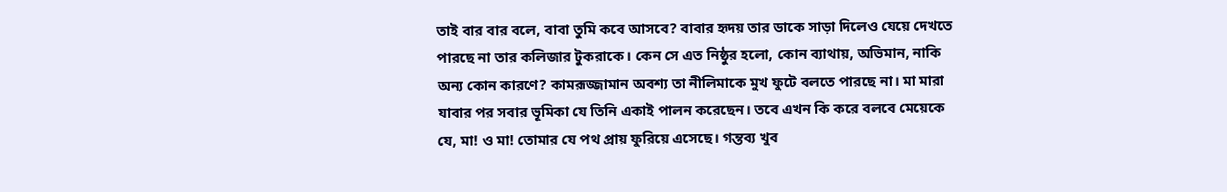তাই বার বার বলে, বাবা তুমি কবে আসবে? বাবার হৃদয় তার ডাকে সাড়া দিলেও যেয়ে দেখতে পারছে না তার কলিজার টুকরাকে। কেন সে এত নিষ্ঠুর হলো, কোন ব্যাথায়, অভিমান, নাকি অন্য কোন কারণে? কামরূজ্জামান অবশ্য তা নীলিমাকে মুখ ফুটে বলতে পারছে না। মা মারা যাবার পর সবার ভূমিকা যে তিনি একাই পালন করেছেন। তবে এখন কি করে বলবে মেয়েকে যে, মা! ও মা! তোমার যে পথ প্রায় ফুরিয়ে এসেছে। গন্তব্য খুব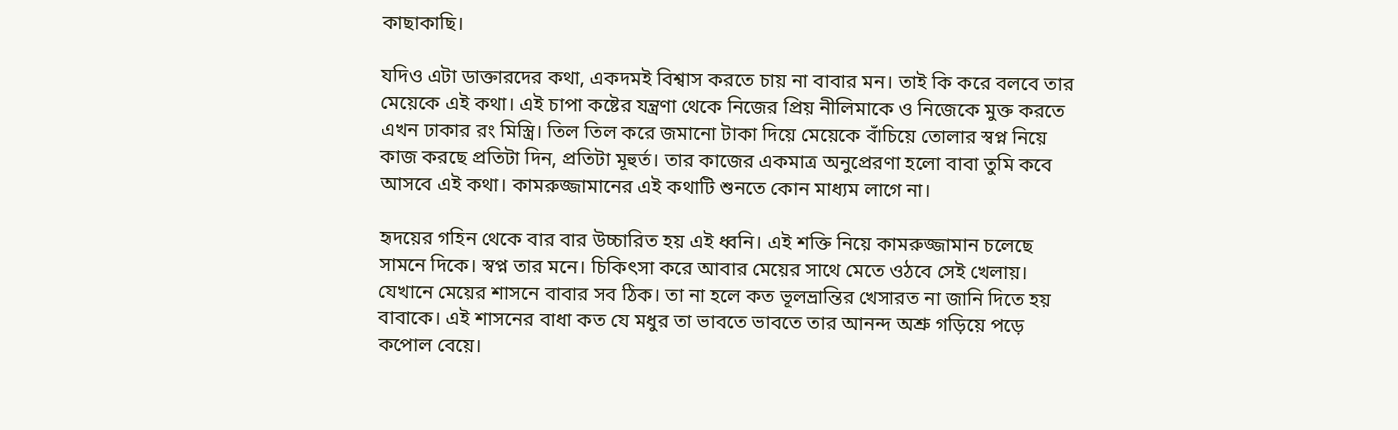কাছাকাছি।

যদিও এটা ডাক্তারদের কথা, একদমই বিশ্বাস করতে চায় না বাবার মন। তাই কি করে বলবে তার মেয়েকে এই কথা। এই চাপা কষ্টের যন্ত্রণা থেকে নিজের প্রিয় নীলিমাকে ও নিজেকে মুক্ত করতে এখন ঢাকার রং মিস্ত্রি। তিল তিল করে জমানো টাকা দিয়ে মেয়েকে বাঁচিয়ে তোলার স্বপ্ন নিয়ে কাজ করছে প্রতিটা দিন, প্রতিটা মূহুর্ত। তার কাজের একমাত্র অনুপ্রেরণা হলো বাবা তুমি কবে আসবে এই কথা। কামরুজ্জামানের এই কথাটি শুনতে কোন মাধ্যম লাগে না।

হৃদয়ের গহিন থেকে বার বার উচ্চারিত হয় এই ধ্বনি। এই শক্তি নিয়ে কামরুজ্জামান চলেছে সামনে দিকে। স্বপ্ন তার মনে। চিকিৎসা করে আবার মেয়ের সাথে মেতে ওঠবে সেই খেলায়। যেখানে মেয়ের শাসনে বাবার সব ঠিক। তা না হলে কত ভূলভ্রান্তির খেসারত না জানি দিতে হয় বাবাকে। এই শাসনের বাধা কত যে মধুর তা ভাবতে ভাবতে তার আনন্দ অশ্রু গড়িয়ে পড়ে কপোল বেয়ে।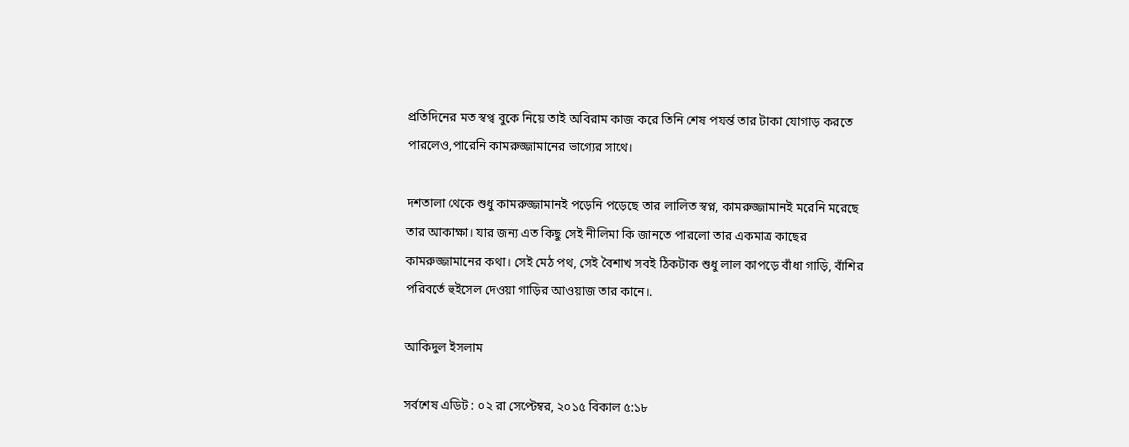প্রতিদিনের মত স্বপ্ব বুকে নিয়ে তাই অবিরাম কাজ করে তিনি শেষ পযর্ন্ত তার টাকা যোগাড় করতে পারলেও,পারেনি কামরুজ্জামানের ভাগ্যের সাথে।

দশতালা থেকে শুধু কামরুজ্জামানই পড়েনি পড়েছে তার লালিত স্বপ্ন, কামরুজ্জামানই মরেনি মরেছে তার আকাক্ষা। যার জন্য এত কিছু সেই নীলিমা কি জানতে পারলো তার একমাত্র কাছের কামরুজ্জামানের কথা। সেই মেঠ পথ, সেই বৈশাখ সবই ঠিকটাক শুধু লাল কাপড়ে বাঁধা গাড়ি, বাঁশির পরিবর্তে হুইসেল দেওয়া গাড়ির আওয়াজ তার কানে।.

আকিদুল ইসলাম

সর্বশেষ এডিট : ০২ রা সেপ্টেম্বর, ২০১৫ বিকাল ৫:১৮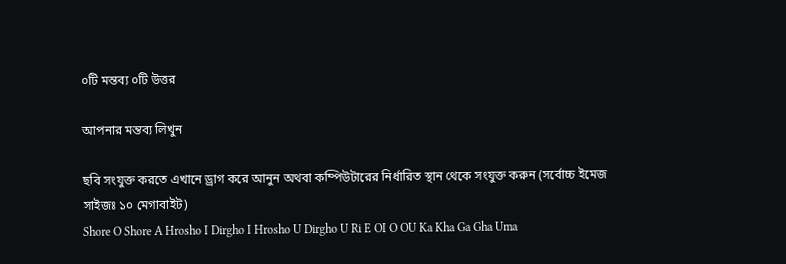০টি মন্তব্য ০টি উত্তর

আপনার মন্তব্য লিখুন

ছবি সংযুক্ত করতে এখানে ড্রাগ করে আনুন অথবা কম্পিউটারের নির্ধারিত স্থান থেকে সংযুক্ত করুন (সর্বোচ্চ ইমেজ সাইজঃ ১০ মেগাবাইট)
Shore O Shore A Hrosho I Dirgho I Hrosho U Dirgho U Ri E OI O OU Ka Kha Ga Gha Uma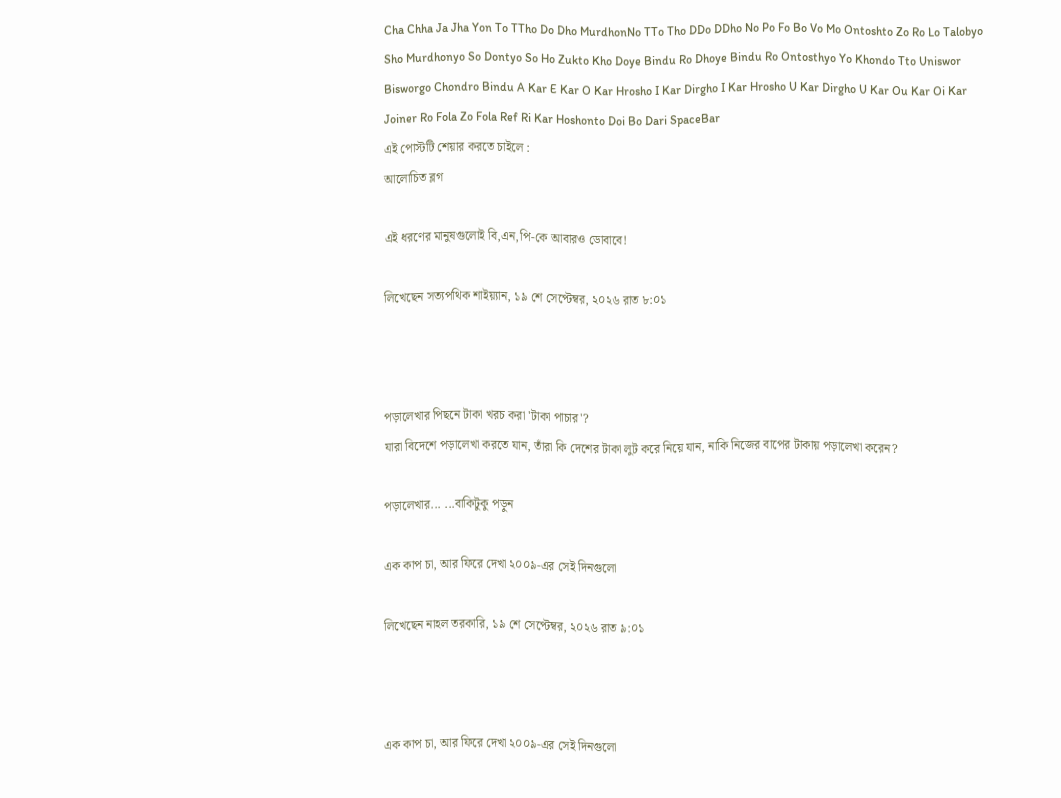Cha Chha Ja Jha Yon To TTho Do Dho MurdhonNo TTo Tho DDo DDho No Po Fo Bo Vo Mo Ontoshto Zo Ro Lo Talobyo Sho Murdhonyo So Dontyo So Ho Zukto Kho Doye Bindu Ro Dhoye Bindu Ro Ontosthyo Yo Khondo Tto Uniswor Bisworgo Chondro Bindu A Kar E Kar O Kar Hrosho I Kar Dirgho I Kar Hrosho U Kar Dirgho U Kar Ou Kar Oi Kar Joiner Ro Fola Zo Fola Ref Ri Kar Hoshonto Doi Bo Dari SpaceBar
এই পোস্টটি শেয়ার করতে চাইলে :
আলোচিত ব্লগ

এই ধরণের মানুষগুলোই বি,এন,পি-কে আবারও ডোবাবে!

লিখেছেন সত্যপথিক শাইয়্যান, ১৯ শে সেপ্টেম্বর, ২০২৬ রাত ৮:০১



পড়ালেখার পিছনে টাকা খরচ করা 'টাকা পাচার'?
যারা বিদেশে পড়ালেখা করতে যান, তাঁরা কি দেশের টাকা লুট করে নিয়ে যান, নাকি নিজের বাপের টাকায় পড়ালেখা করেন?

পড়ালেখার... ...বাকিটুকু পড়ুন

এক কাপ চা, আর ফিরে দেখা ২০০৯-এর সেই দিনগুলো

লিখেছেন নাহল তরকারি, ১৯ শে সেপ্টেম্বর, ২০২৬ রাত ৯:০১



এক কাপ চা, আর ফিরে দেখা ২০০৯-এর সেই দিনগুলো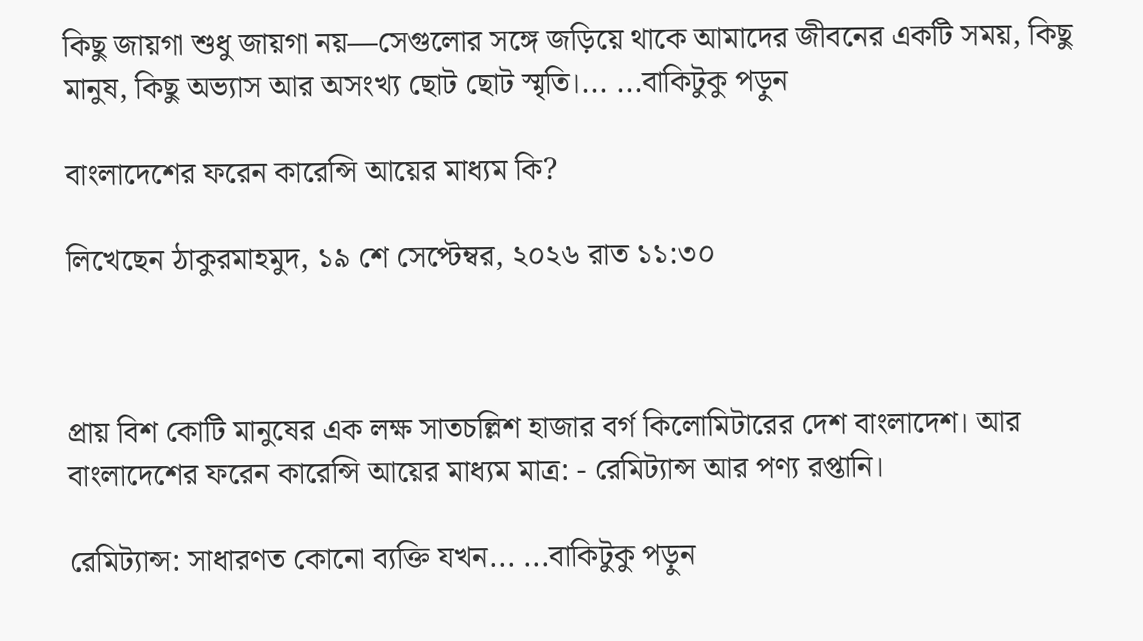কিছু জায়গা শুধু জায়গা নয়—সেগুলোর সঙ্গে জড়িয়ে থাকে আমাদের জীবনের একটি সময়, কিছু মানুষ, কিছু অভ্যাস আর অসংখ্য ছোট ছোট স্মৃতি।... ...বাকিটুকু পড়ুন

বাংলাদেশের ফরেন কারেন্সি আয়ের মাধ্যম কি?

লিখেছেন ঠাকুরমাহমুদ, ১৯ শে সেপ্টেম্বর, ২০২৬ রাত ১১:৩০



প্রায় বিশ কোটি মানুষের এক লক্ষ সাতচল্লিশ হাজার বর্গ কিলোমিটারের দেশ বাংলাদেশ। আর বাংলাদেশের ফরেন কারেন্সি আয়ের মাধ্যম মাত্র: - রেমিট্যান্স আর পণ্য রপ্তানি।

রেমিট্যান্স: সাধারণত কোনো ব্যক্তি যখন... ...বাকিটুকু পড়ুন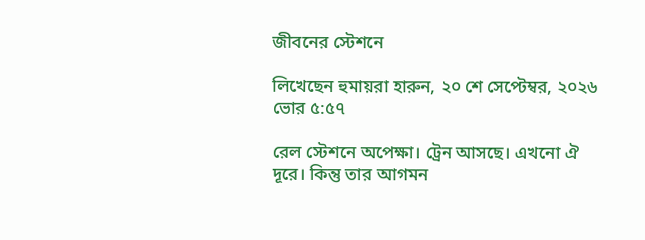জীবনের স্টেশনে

লিখেছেন হুমায়রা হারুন, ২০ শে সেপ্টেম্বর, ২০২৬ ভোর ৫:৫৭

রেল স্টেশনে অপেক্ষা। ট্রেন আসছে। এখনো ঐ দূরে। কিন্তু তার আগমন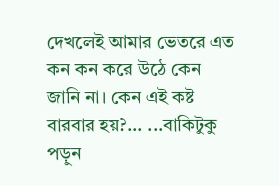দেখলেই আমার ভেতরে এত কন কন করে উঠে কেন জানি না। কেন এই কষ্ট বারবার হয়?... ...বাকিটুকু পড়ুন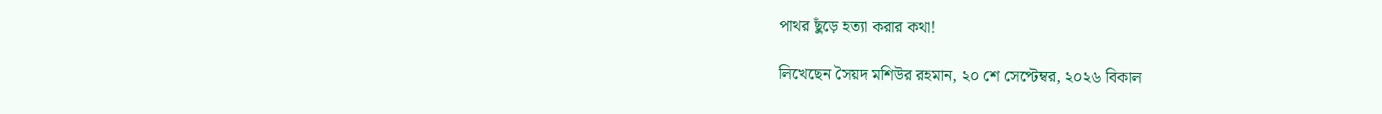পাথর ছুঁড়ে হত্যা করার কথা!

লিখেছেন সৈয়দ মশিউর রহমান, ২০ শে সেপ্টেম্বর, ২০২৬ বিকাল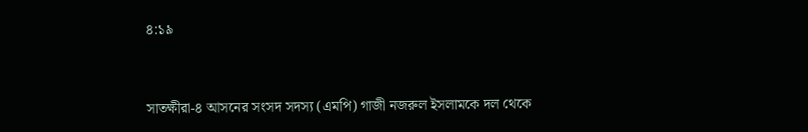৪:১৯


সাতক্ষীরা-৪ আসনের সংসদ সদস্য (এমপি) গাজী নজরুল ইসলামকে দল থেকে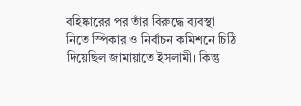বহিষ্কারের পর তাঁর বিরুদ্ধে ব্যবস্থা নিতে স্পিকার ও নির্বাচন কমিশনে চিঠি দিয়েছিল জামায়াতে ইসলামী। কিন্তু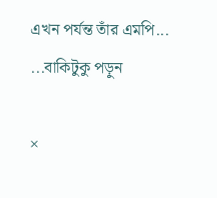এখন পর্যন্ত তাঁর এমপি... ...বাকিটুকু পড়ুন

×